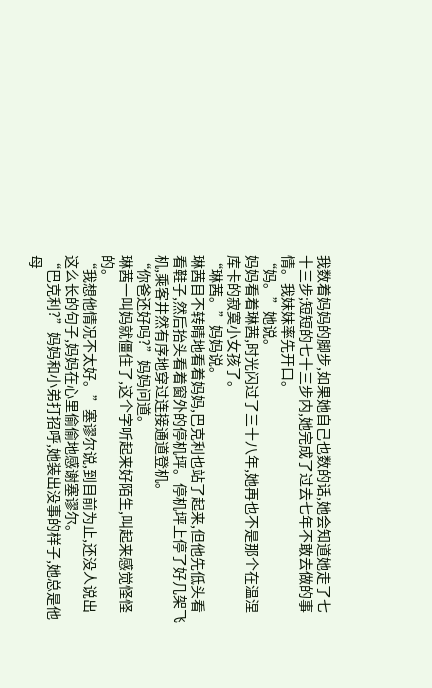我数着妈妈的脚步,如果她自己也数的话,她会知道她走了七十三步;短短的七十三步内,她完成了过去七年不敢去做的事情。我妹妹率先开口。
“妈。”她说。
妈妈看着琳茜,时光闪过了三十八年,她再也不是那个在温涅库卡的寂寞小女孩了。
“琳茜。”妈妈说。
琳茜目不转睛地看着妈妈,巴克利也站了起来,但他先低头看看鞋子,然后抬头看着窗外的停机坪。停机坪上停了好几架飞机,乘客井然有序地穿过连接通道登机。
“你爸还好吗?”妈妈问道。
琳茜一叫妈就僵住了,这个字听起来好陌生,叫起来感觉怪怪的。
“我想他情况不太好。”塞谬尔说,到目前为止,还没人说出这么长的句子,妈妈在心里偷偷地感谢塞谬尔。
“巴克利?”妈妈和小弟打招呼,她装出没事的样子,她总是他母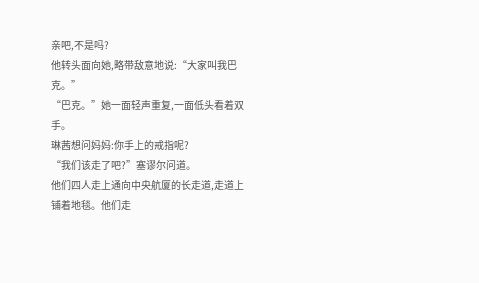亲吧,不是吗?
他转头面向她,略带敌意地说:“大家叫我巴克。”
“巴克。”她一面轻声重复,一面低头看着双手。
琳茜想问妈妈:你手上的戒指呢?
“我们该走了吧?”塞谬尔问道。
他们四人走上通向中央航厦的长走道,走道上铺着地毯。他们走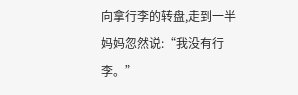向拿行李的转盘,走到一半妈妈忽然说:“我没有行李。”